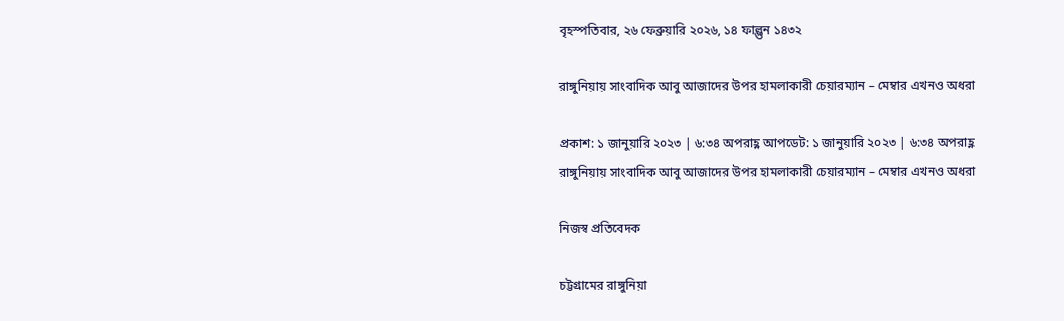বৃহস্পতিবার, ২৬ ফেব্রুয়ারি ২০২৬, ১৪ ফাল্গুন ১৪৩২

রাঙ্গুনিয়ায় সাংবাদিক আবু আজাদের উপর হামলাকারী চেয়ারম্যান – মেম্বার এখনও অধরা

প্রকাশ: ১ জানুয়ারি ২০২৩ | ৬:৩৪ অপরাহ্ণ আপডেট: ১ জানুয়ারি ২০২৩ | ৬:৩৪ অপরাহ্ণ
রাঙ্গুনিয়ায় সাংবাদিক আবু আজাদের উপর হামলাকারী চেয়ারম্যান – মেম্বার এখনও অধরা

নিজস্ব প্রতিবেদক

চট্টগ্রামের রাঙ্গুনিয়া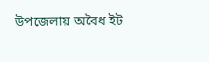উপজেলায় অবৈধ ইট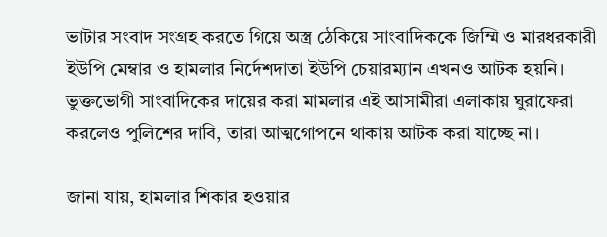ভাটার সংবাদ সংগ্রহ করতে গিয়ে অস্ত্র ঠেকিয়ে সাংবাদিককে জিম্মি ও মারধরকারী ইউপি মেম্বার ও হামলার নির্দেশদাতা ইউপি চেয়ারম্যান এখনও আটক হয়নি। ভুক্তভোগী সাংবাদিকের দায়ের করা মামলার এই আসামীরা এলাকায় ঘুরাফেরা করলেও পুলিশের দাবি, তারা আত্মগোপনে থাকায় আটক করা যাচ্ছে না।

জানা যায়, হামলার শিকার হওয়ার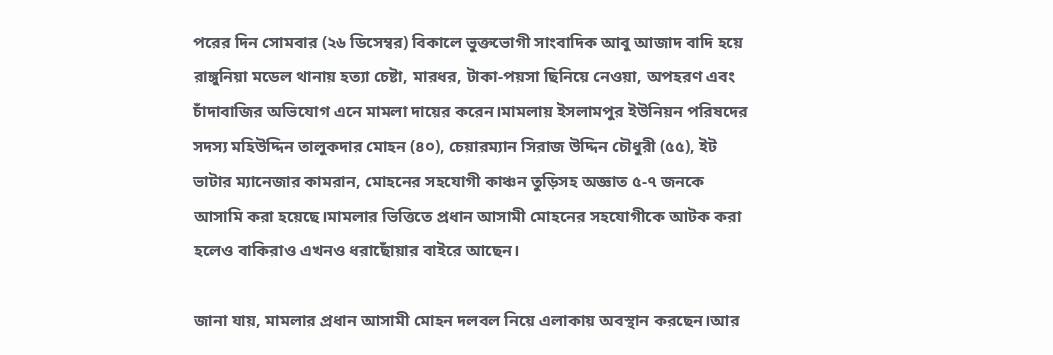পরের দিন সোমবার (২৬ ডিসেম্বর) বিকালে ভুক্তভোগী সাংবাদিক আবু আজাদ বাদি হয়ে রাঙ্গুনিয়া মডেল থানায় হত্যা চেষ্টা, মারধর, টাকা-পয়সা ছিনিয়ে নেওয়া, অপহরণ এবং চাঁদাবাজির অভিযোগ এনে মামলা দায়ের করেন।মামলায় ইসলামপুর ইউনিয়ন পরিষদের সদস্য মহিউদ্দিন তালুকদার মোহন (৪০), চেয়ারম্যান সিরাজ উদ্দিন চৌধুরী (৫৫), ইট ভাটার ম্যানেজার কামরান, মোহনের সহযোগী কাঞ্চন তুড়িসহ অজ্ঞাত ৫-৭ জনকে আসামি করা হয়েছে।মামলার ভিত্তিতে প্রধান আসামী মোহনের সহযোগীকে আটক করা হলেও বাকিরাও এখনও ধরাছোঁয়ার বাইরে আছেন।

জানা যায়, মামলার প্রধান আসামী মোহন দলবল নিয়ে এলাকায় অবস্থান করছেন।আর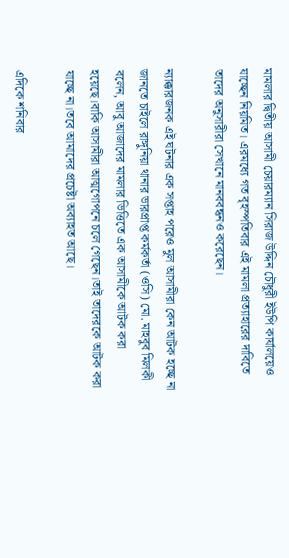মামলার দ্বিতীয় আসামী চেয়ারম্যান সিরাজ উদ্দিন চৌধুরী ইউপি কার্যালয়েও যাচ্ছেন নিয়মিত। এরমধ্যে গত বৃহস্পতিবার এই মামলা প্রত্যাহারের দাবিতে তাদের অনুসারীরা সেখানে মানববন্ধনও করেছেন।

ন্যাক্কারজনক এই ঘটনার এক সপ্তাহ পরেও মুল আসামীরা কেন আটক হচ্ছে না জানতে চাইলে রাঙ্গুনিয়া থানার ভারপ্রাপ্ত কর্মকর্তা (ওসি) মো. মাহবুব মিলকী বলেন, আবু আজাদের মামলার ভিত্তিতে এক আসামীকে আটক করা হয়েছে।বাকি আসামীরা আত্মগোপনে চলে গেছেন।তাই তাদেরকে আটক করা যাচ্ছে না।তবে আমাদের প্রচেষ্টা অব্যাহত আছে।

এদিকে শনিবার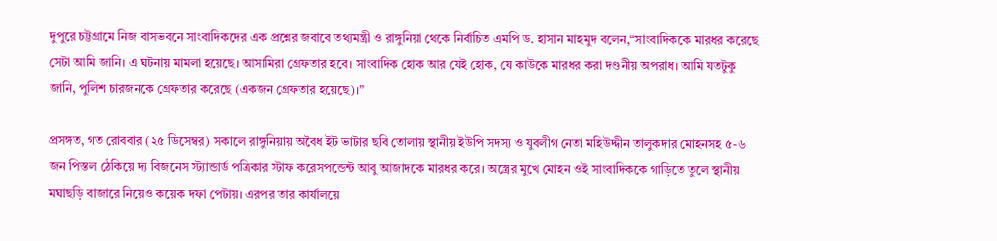দুপুরে চট্টগ্রামে নিজ বাসভবনে সাংবাদিকদের এক প্রশ্নের জবাবে তথ্যমন্ত্রী ও রাঙ্গুনিয়া থেকে নির্বাচিত এমপি ড. হাসান মাহমুদ বলেন,“সাংবাদিককে মারধর করেছে সেটা আমি জানি। এ ঘটনায় মামলা হয়েছে। আসামিরা গ্রেফতার হবে। সাংবাদিক হোক আর যেই হোক, যে কাউকে মারধর করা দণ্ডনীয় অপরাধ। আমি যতটুকু জানি, পুলিশ চারজনকে গ্রেফতার করেছে (একজন গ্রেফতার হয়েছে)।”

প্রসঙ্গত, গত রোববার (২৫ ডিসেম্বর) সকালে রাঙ্গুনিয়ায় অবৈধ ইট ভাটার ছবি তোলায় স্থানীয় ইউপি সদস্য ও যুবলীগ নেতা মহিউদ্দীন তালুকদার মোহনসহ ৫-৬ জন পিস্তল ঠেকিয়ে দ্য বিজনেস স্ট্যান্ডার্ড পত্রিকার স্টাফ করেসপন্ডেন্ট আবু আজাদকে মারধর করে। অস্ত্রের মুখে মোহন ওই সাংবাদিককে গাড়িতে তুলে স্থানীয় মঘাছড়ি বাজারে নিয়েও কয়েক দফা পেটায়। এরপর তার কার্যালয়ে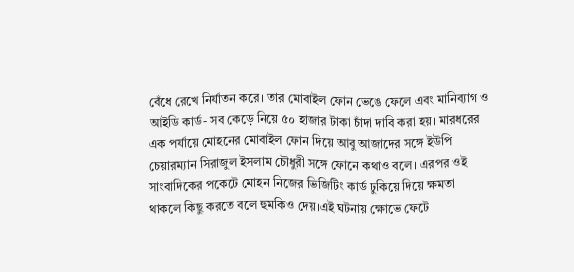বেঁধে রেখে নির্যাতন করে। তার মোবাইল ফোন ভেঙে ফেলে এবং মানিব্যাগ ও আইডি কার্ড- সব কেড়ে নিয়ে ৫০ হাজার টাকা চাঁদা দাবি করা হয়। মারধরের এক পর্যায়ে মোহনের মোবাইল ফোন দিয়ে আবু আজাদের সঙ্গে ইউপি চেয়ারম্যান সিরাজুল ইসলাম চৌধুরী সঙ্গে ফোনে কথাও বলে। এরপর ওই সাংবাদিকের পকেটে মোহন নিজের ভিজিটিং কার্ড ঢুকিয়ে দিয়ে ক্ষমতা থাকলে কিছু করতে বলে হুমকিও দেয়।এই ঘটনায় ক্ষোভে ফেটে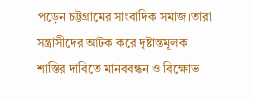পড়েন চট্টগ্রামের সাংবাদিক সমাজ।তারা সন্ত্রাসীদের আটক করে দৃষ্টান্তমূলক শাস্তির দাবিতে মানববন্ধন ও বিক্ষোভ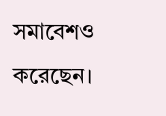সমাবেশও করেছেন।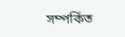সম্পর্কিত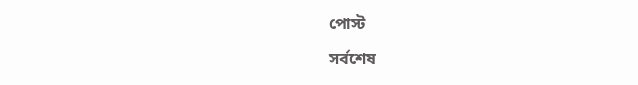পোস্ট

সর্বশেষ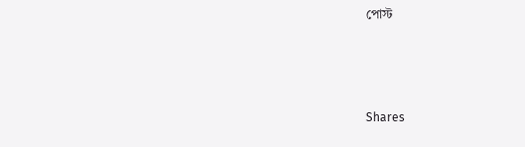পোস্ট



Shares